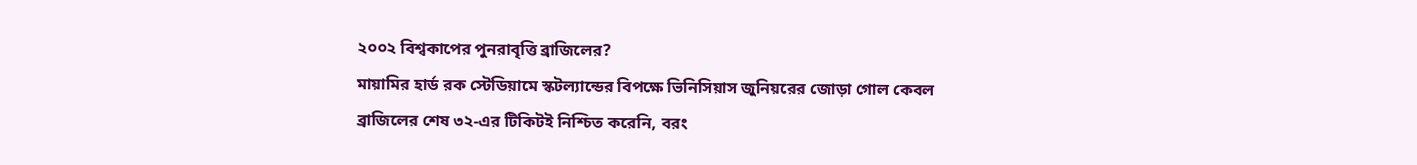২০০২ বিশ্বকাপের পুনরাবৃত্তি ব্রাজিলের?
মায়ামির হার্ড রক স্টেডিয়ামে স্কটল্যান্ডের বিপক্ষে ভিনিসিয়াস জুনিয়রের জোড়া গোল কেবল ব্রাজিলের শেষ ৩২-এর টিকিটই নিশ্চিত করেনি, বরং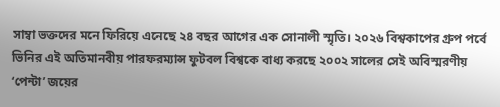সাম্বা ভক্তদের মনে ফিরিয়ে এনেছে ২৪ বছর আগের এক সোনালী স্মৃতি। ২০২৬ বিশ্বকাপের গ্রুপ পর্বে ভিনির এই অতিমানবীয় পারফরম্যান্স ফুটবল বিশ্বকে বাধ্য করছে ২০০২ সালের সেই অবিস্মরণীয় ‘পেন্টা’ জয়ের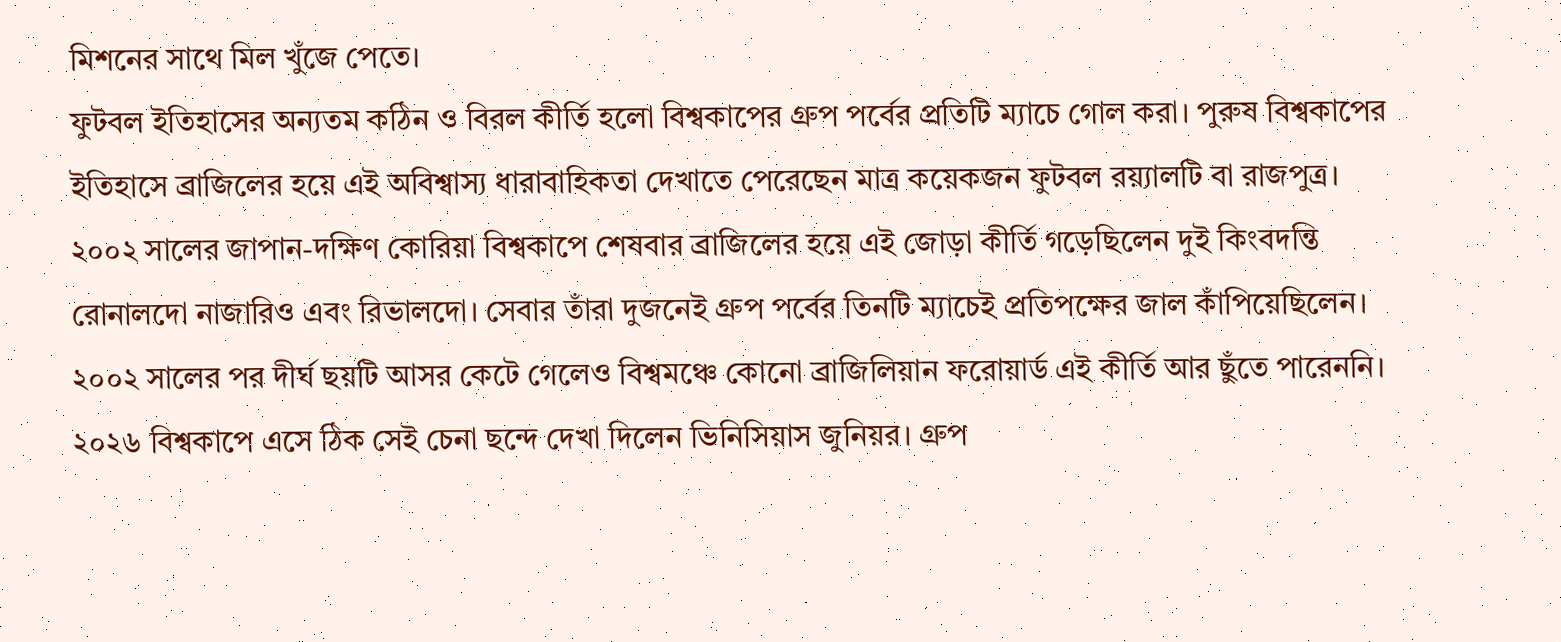মিশনের সাথে মিল খুঁজে পেতে।
ফুটবল ইতিহাসের অন্যতম কঠিন ও বিরল কীর্তি হলো বিশ্বকাপের গ্রুপ পর্বের প্রতিটি ম্যাচে গোল করা। পুরুষ বিশ্বকাপের ইতিহাসে ব্রাজিলের হয়ে এই অবিশ্বাস্য ধারাবাহিকতা দেখাতে পেরেছেন মাত্র কয়েকজন ফুটবল রয়্যালটি বা রাজপুত্র। ২০০২ সালের জাপান-দক্ষিণ কোরিয়া বিশ্বকাপে শেষবার ব্রাজিলের হয়ে এই জোড়া কীর্তি গড়েছিলেন দুই কিংবদন্তি রোনালদো নাজারিও এবং রিভালদো। সেবার তাঁরা দুজনেই গ্রুপ পর্বের তিনটি ম্যাচেই প্রতিপক্ষের জাল কাঁপিয়েছিলেন।
২০০২ সালের পর দীর্ঘ ছয়টি আসর কেটে গেলেও বিশ্বমঞ্চে কোনো ব্রাজিলিয়ান ফরোয়ার্ড এই কীর্তি আর ছুঁতে পারেননি। ২০২৬ বিশ্বকাপে এসে ঠিক সেই চেনা ছন্দে দেখা দিলেন ভিনিসিয়াস জুনিয়র। গ্রুপ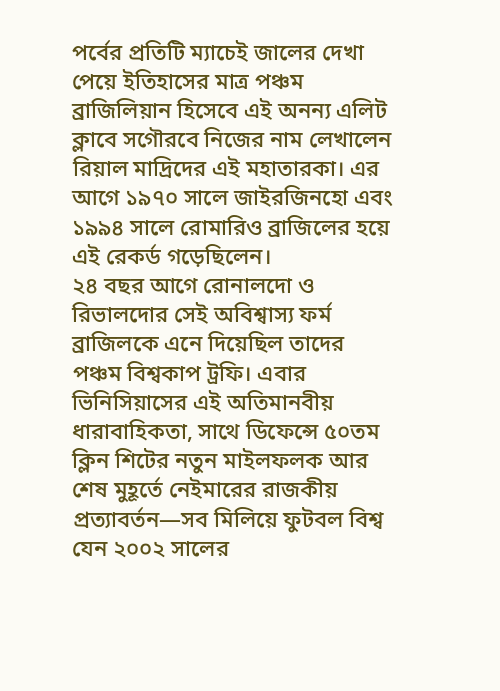পর্বের প্রতিটি ম্যাচেই জালের দেখা পেয়ে ইতিহাসের মাত্র পঞ্চম ব্রাজিলিয়ান হিসেবে এই অনন্য এলিট ক্লাবে সগৌরবে নিজের নাম লেখালেন রিয়াল মাদ্রিদের এই মহাতারকা। এর আগে ১৯৭০ সালে জাইরজিনহো এবং ১৯৯৪ সালে রোমারিও ব্রাজিলের হয়ে এই রেকর্ড গড়েছিলেন।
২৪ বছর আগে রোনালদো ও রিভালদোর সেই অবিশ্বাস্য ফর্ম ব্রাজিলকে এনে দিয়েছিল তাদের পঞ্চম বিশ্বকাপ ট্রফি। এবার ভিনিসিয়াসের এই অতিমানবীয় ধারাবাহিকতা, সাথে ডিফেন্সে ৫০তম ক্লিন শিটের নতুন মাইলফলক আর শেষ মুহূর্তে নেইমারের রাজকীয় প্রত্যাবর্তন—সব মিলিয়ে ফুটবল বিশ্ব যেন ২০০২ সালের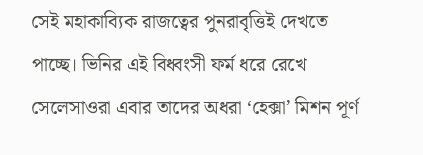সেই মহাকাব্যিক রাজত্বের পুনরাবৃত্তিই দেখতে পাচ্ছে। ভিনির এই বিধ্বংসী ফর্ম ধরে রেখে সেলেসাওরা এবার তাদের অধরা ‘হেক্সা’ মিশন পূর্ণ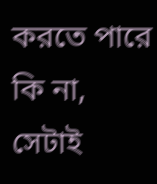করতে পারে কি না, সেটাই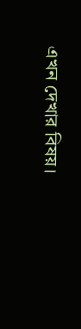এখন দেখার বিষয়।